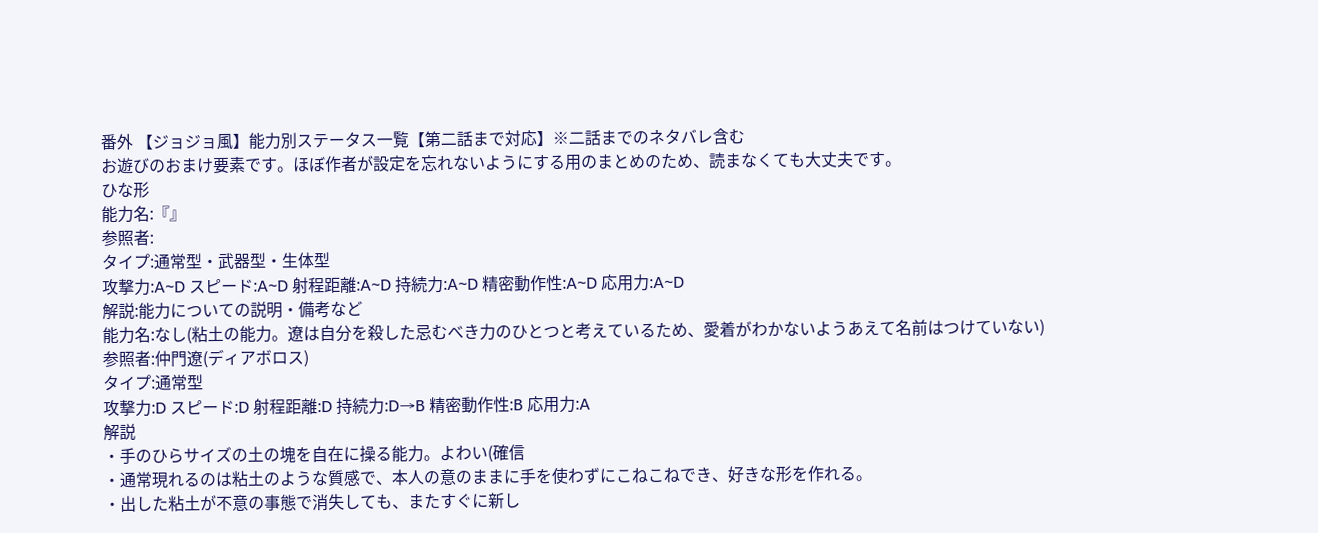番外 【ジョジョ風】能力別ステータス一覧【第二話まで対応】※二話までのネタバレ含む
お遊びのおまけ要素です。ほぼ作者が設定を忘れないようにする用のまとめのため、読まなくても大丈夫です。
ひな形
能力名:『』
参照者:
タイプ:通常型・武器型・生体型
攻撃力:A~D スピード:A~D 射程距離:A~D 持続力:A~D 精密動作性:A~D 応用力:A~D
解説:能力についての説明・備考など
能力名:なし(粘土の能力。遼は自分を殺した忌むべき力のひとつと考えているため、愛着がわかないようあえて名前はつけていない)
参照者:仲門遼(ディアボロス)
タイプ:通常型
攻撃力:D スピード:D 射程距離:D 持続力:D→B 精密動作性:B 応用力:A
解説
・手のひらサイズの土の塊を自在に操る能力。よわい(確信
・通常現れるのは粘土のような質感で、本人の意のままに手を使わずにこねこねでき、好きな形を作れる。
・出した粘土が不意の事態で消失しても、またすぐに新し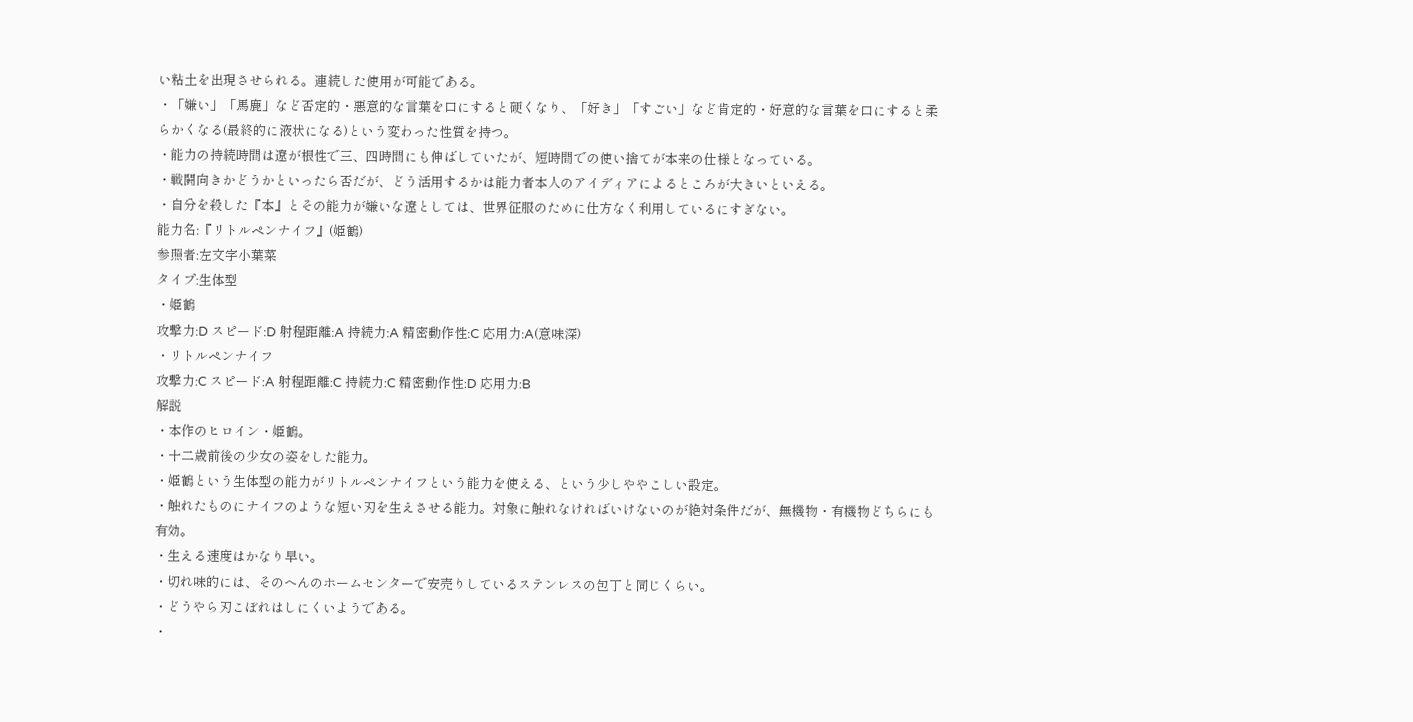い粘土を出現させられる。連続した使用が可能である。
・「嫌い」「馬鹿」など否定的・悪意的な言葉を口にすると硬くなり、「好き」「すごい」など肯定的・好意的な言葉を口にすると柔らかくなる(最終的に液状になる)という変わった性質を持つ。
・能力の持続時間は遼が根性で三、四時間にも伸ばしていたが、短時間での使い捨てが本来の仕様となっている。
・戦闘向きかどうかといったら否だが、どう活用するかは能力者本人のアイディアによるところが大きいといえる。
・自分を殺した『本』とその能力が嫌いな遼としては、世界征服のために仕方なく利用しているにすぎない。
能力名:『リトルペンナイフ』(姫鶴)
参照者:左文字小葉菜
タイプ:生体型
・姫鶴
攻撃力:D スピード:D 射程距離:A 持続力:A 精密動作性:C 応用力:A(意味深)
・リトルペンナイフ
攻撃力:C スピード:A 射程距離:C 持続力:C 精密動作性:D 応用力:B
解説
・本作のヒロイン・姫鶴。
・十二歳前後の少女の姿をした能力。
・姫鶴という生体型の能力がリトルペンナイフという能力を使える、という少しややこしい設定。
・触れたものにナイフのような短い刃を生えさせる能力。対象に触れなければいけないのが絶対条件だが、無機物・有機物どちらにも有効。
・生える速度はかなり早い。
・切れ味的には、そのへんのホームセンターで安売りしているステンレスの包丁と同じくらい。
・どうやら刃こぼれはしにくいようである。
・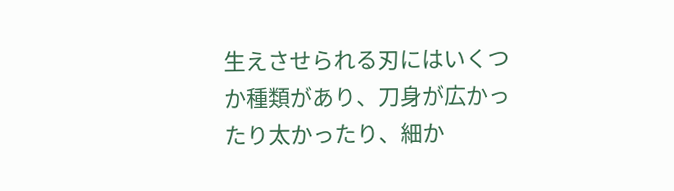生えさせられる刃にはいくつか種類があり、刀身が広かったり太かったり、細か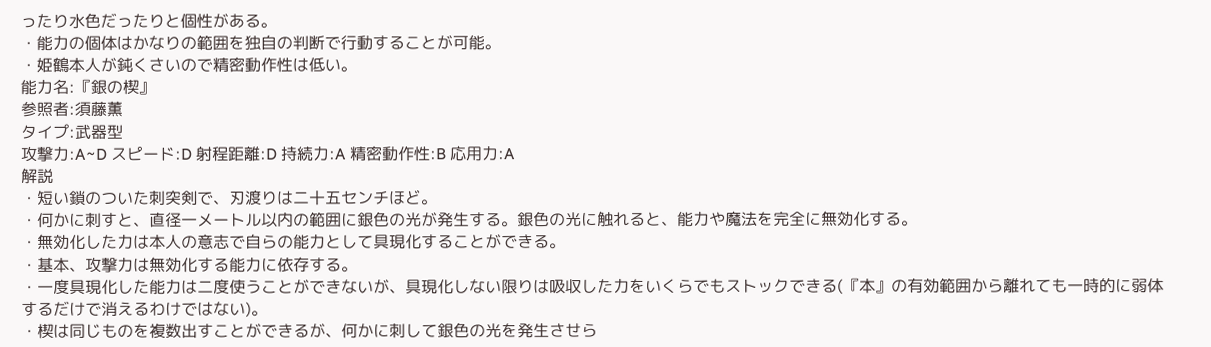ったり水色だったりと個性がある。
・能力の個体はかなりの範囲を独自の判断で行動することが可能。
・姫鶴本人が鈍くさいので精密動作性は低い。
能力名:『銀の楔』
参照者:須藤薫
タイプ:武器型
攻撃力:A~D スピード:D 射程距離:D 持続力:A 精密動作性:B 応用力:A
解説
・短い鎖のついた刺突剣で、刃渡りは二十五センチほど。
・何かに刺すと、直径一メートル以内の範囲に銀色の光が発生する。銀色の光に触れると、能力や魔法を完全に無効化する。
・無効化した力は本人の意志で自らの能力として具現化することができる。
・基本、攻撃力は無効化する能力に依存する。
・一度具現化した能力は二度使うことができないが、具現化しない限りは吸収した力をいくらでもストックできる(『本』の有効範囲から離れても一時的に弱体するだけで消えるわけではない)。
・楔は同じものを複数出すことができるが、何かに刺して銀色の光を発生させら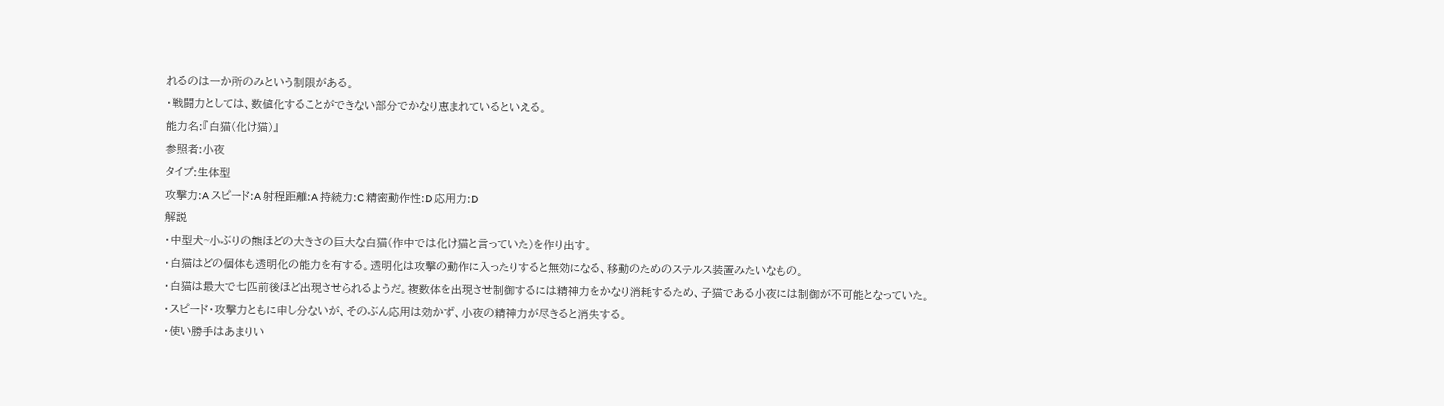れるのは一か所のみという制限がある。
・戦闘力としては、数値化することができない部分でかなり恵まれているといえる。
能力名:『白猫(化け猫)』
参照者:小夜
タイプ:生体型
攻撃力:A スピード:A 射程距離:A 持続力:C 精密動作性:D 応用力:D
解説
・中型犬~小ぶりの熊ほどの大きさの巨大な白猫(作中では化け猫と言っていた)を作り出す。
・白猫はどの個体も透明化の能力を有する。透明化は攻撃の動作に入ったりすると無効になる、移動のためのステルス装置みたいなもの。
・白猫は最大で七匹前後ほど出現させられるようだ。複数体を出現させ制御するには精神力をかなり消耗するため、子猫である小夜には制御が不可能となっていた。
・スピード・攻撃力ともに申し分ないが、そのぶん応用は効かず、小夜の精神力が尽きると消失する。
・使い勝手はあまりい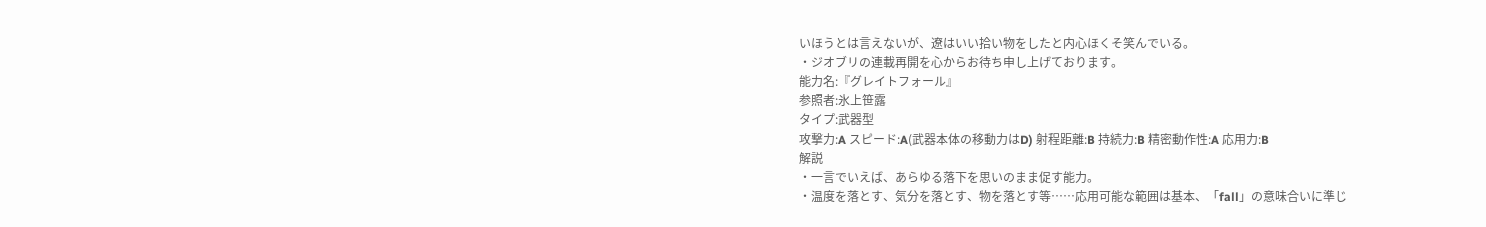いほうとは言えないが、遼はいい拾い物をしたと内心ほくそ笑んでいる。
・ジオブリの連載再開を心からお待ち申し上げております。
能力名:『グレイトフォール』
参照者:氷上笹露
タイプ:武器型
攻撃力:A スピード:A(武器本体の移動力はD) 射程距離:B 持続力:B 精密動作性:A 応用力:B
解説
・一言でいえば、あらゆる落下を思いのまま促す能力。
・温度を落とす、気分を落とす、物を落とす等……応用可能な範囲は基本、「fall」の意味合いに準じ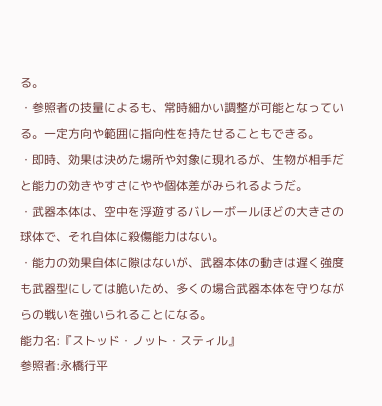る。
・参照者の技量によるも、常時細かい調整が可能となっている。一定方向や範囲に指向性を持たせることもできる。
・即時、効果は決めた場所や対象に現れるが、生物が相手だと能力の効きやすさにやや個体差がみられるようだ。
・武器本体は、空中を浮遊するバレーボールほどの大きさの球体で、それ自体に殺傷能力はない。
・能力の効果自体に隙はないが、武器本体の動きは遅く強度も武器型にしては脆いため、多くの場合武器本体を守りながらの戦いを強いられることになる。
能力名:『ストッド・ノット・スティル』
参照者:永橋行平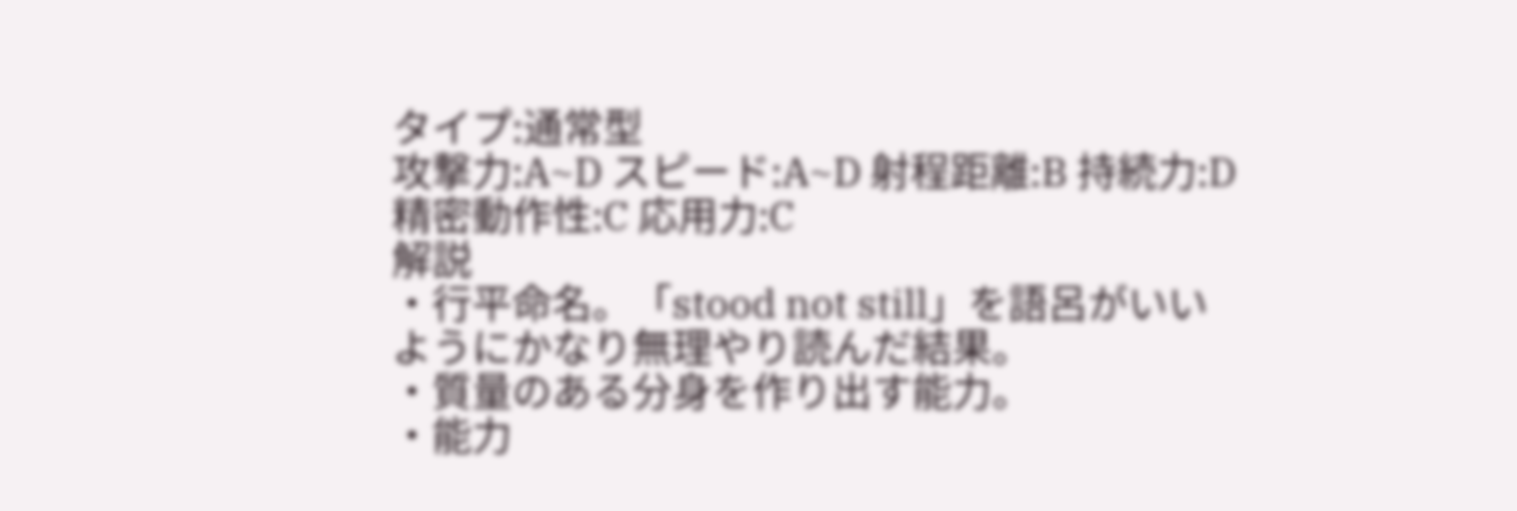タイプ:通常型
攻撃力:A~D スピード:A~D 射程距離:B 持続力:D 精密動作性:C 応用力:C
解説
・行平命名。「stood not still」を語呂がいいようにかなり無理やり読んだ結果。
・質量のある分身を作り出す能力。
・能力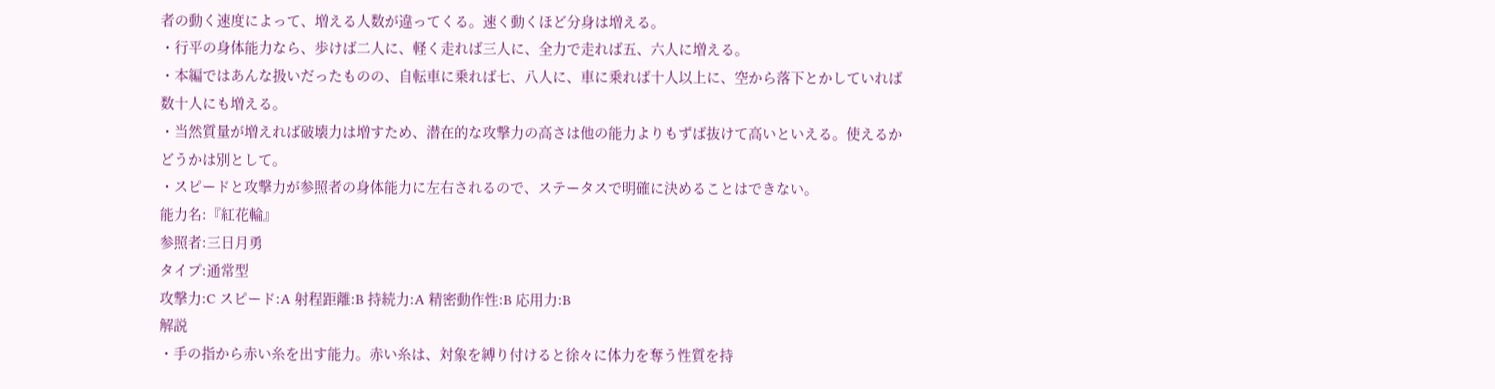者の動く速度によって、増える人数が違ってくる。速く動くほど分身は増える。
・行平の身体能力なら、歩けば二人に、軽く走れば三人に、全力で走れば五、六人に増える。
・本編ではあんな扱いだったものの、自転車に乗れば七、八人に、車に乗れば十人以上に、空から落下とかしていれば数十人にも増える。
・当然質量が増えれば破壊力は増すため、潜在的な攻撃力の高さは他の能力よりもずば抜けて高いといえる。使えるかどうかは別として。
・スピードと攻撃力が参照者の身体能力に左右されるので、ステータスで明確に決めることはできない。
能力名:『紅花輪』
参照者:三日月勇
タイプ:通常型
攻撃力:C スピード:A 射程距離:B 持続力:A 精密動作性:B 応用力:B
解説
・手の指から赤い糸を出す能力。赤い糸は、対象を縛り付けると徐々に体力を奪う性質を持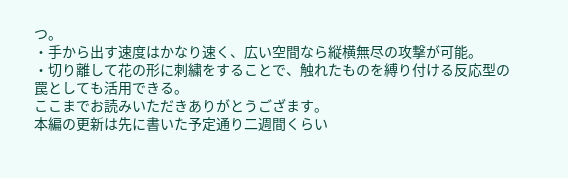つ。
・手から出す速度はかなり速く、広い空間なら縦横無尽の攻撃が可能。
・切り離して花の形に刺繍をすることで、触れたものを縛り付ける反応型の罠としても活用できる。
ここまでお読みいただきありがとうござます。
本編の更新は先に書いた予定通り二週間くらい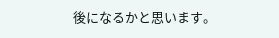後になるかと思います。